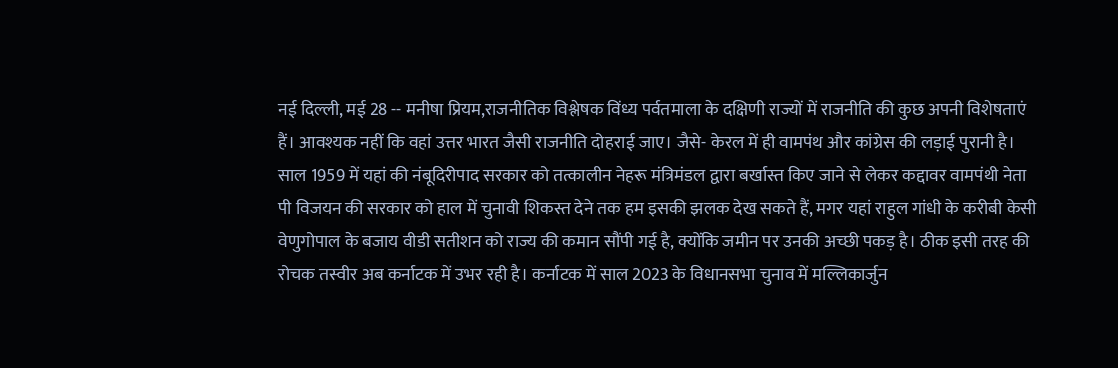नई दिल्ली, मई 28 -- मनीषा प्रियम,राजनीतिक विश्लेषक विंध्य पर्वतमाला के दक्षिणी राज्यों में राजनीति की कुछ अपनी विशेषताएं हैं। आवश्यक नहीं कि वहां उत्तर भारत जैसी राजनीति दोहराई जाए। जैसे- केरल में ही वामपंथ और कांग्रेस की लड़ाई पुरानी है। साल 1959 में यहां की नंबूदिरीपाद सरकार को तत्कालीन नेहरू मंत्रिमंडल द्वारा बर्खास्त किए जाने से लेकर कद्दावर वामपंथी नेता पी विजयन की सरकार को हाल में चुनावी शिकस्त देने तक हम इसकी झलक देख सकते हैं, मगर यहां राहुल गांधी के करीबी केसी वेणुगोपाल के बजाय वीडी सतीशन को राज्य की कमान सौंपी गई है, क्योंकि जमीन पर उनकी अच्छी पकड़ है। ठीक इसी तरह की रोचक तस्वीर अब कर्नाटक में उभर रही है। कर्नाटक में साल 2023 के विधानसभा चुनाव में मल्लिकार्जुन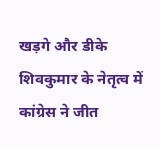खड़गे और डीके शिवकुमार के नेतृत्व में कांग्रेस ने जीत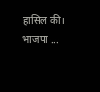हासिल की। भाजपा ...